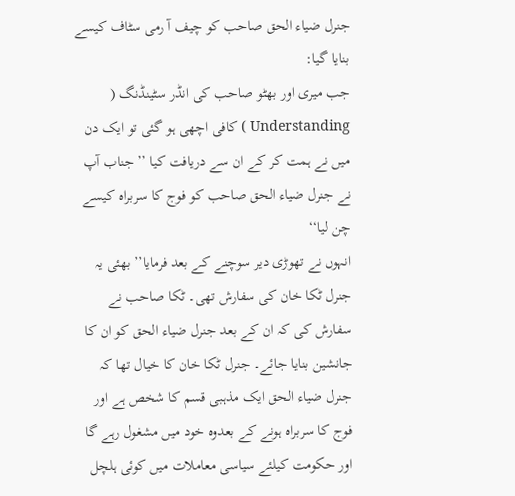جنرل ضیاء الحق صاحب کو چیف آ رمی سٹاف کیسے بنایا گیا:
جب میری اور بھٹو صاحب کی انڈر سٹینڈنگ ( Understanding ) کافی اچھی ہو گئی تو ایک دن میں نے ہمت کر کے ان سے دریافت کیا ’’ جناب آپ نے جنرل ضیاء الحق صاحب کو فوج کا سربراہ کیسے چن لیا‘‘
انہوں نے تھوڑی دیر سوچنے کے بعد فرمایا’’ بھئی یہ جنرل ٹکا خان کی سفارش تھی۔ ٹکا صاحب نے سفارش کی کہ ان کے بعد جنرل ضیاء الحق کو ان کا جانشین بنایا جائے۔ جنرل ٹکا خان کا خیال تھا کہ جنرل ضیاء الحق ایک مذہبی قسم کا شخص ہے اور فوج کا سربراہ ہونے کے بعدوہ خود میں مشغول رہے گا اور حکومت کیلئے سیاسی معاملات میں کوئی ہلچل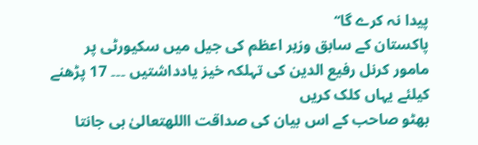پیدا نہ کرے گا‘‘
پاکستان کے سابق وزیر اعظم کی جیل میں سکیورٹی پر مامور کرنل رفیع الدین کی تہلکہ خیز یادداشتیں ۔۔۔ 17 پڑھنے کیلئے یہاں کلک کریں
بھٹو صاحب کے اس بیان کی صداقت االلهتعالیٰ ہی جانتا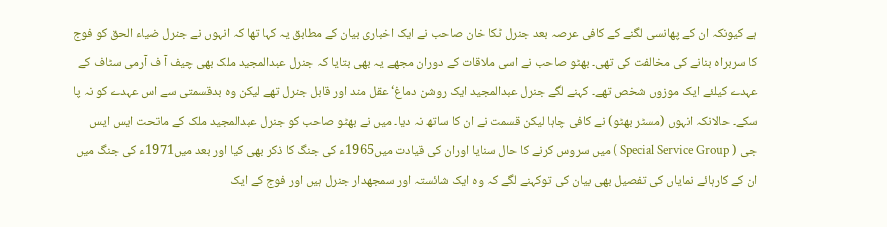ہے کیونکہ ان کے پھانسی لگنے کے کافی عرصہ بعد جنرل ٹکا خان صاحب نے ایک اخباری بیان کے مطابق یہ کہا تھا کہ انہوں نے جنرل ضیاء الحق کو فوج کا سربراہ بنانے کی مخالفت کی تھی۔ بھٹو صاحب نے اسی ملاقات کے دوران مجھے یہ بھی بتایا کہ جنرل عبدالمجید ملک بھی چیف آ ف آرمی سٹاف کے عہدے کیلئے ایک موزوں شخص تھے۔ کہنے لگے جنرل عبدالمجید ایک روشن دماغ‘ عقل مند اور قابل جنرل تھے لیکن وہ بدقسمتی سے اس عہدے کو نہ پا سکے۔ حالانکہ انہوں (مسٹر بھٹو) نے کافی چاہا لیکن قسمت نے ان کا ساتھ نہ دیا۔ میں نے بھٹو صاحب کو جنرل عبدالمجید ملک کے ماتحت ایس ایس جی ( Special Service Group ) میں سروس کرنے کا حال سنایا اوران کی قیادت میں1965ء کی جنگ کا ذکر بھی کیا اور بعد میں1971ء کی جنگ میں ان کے کارہائے نمایاں کی تفصیل بھی بیان کی توکہنے لگے کہ وہ ایک شائستہ اور سمجھدار جنرل ہیں اور فوج کے ایک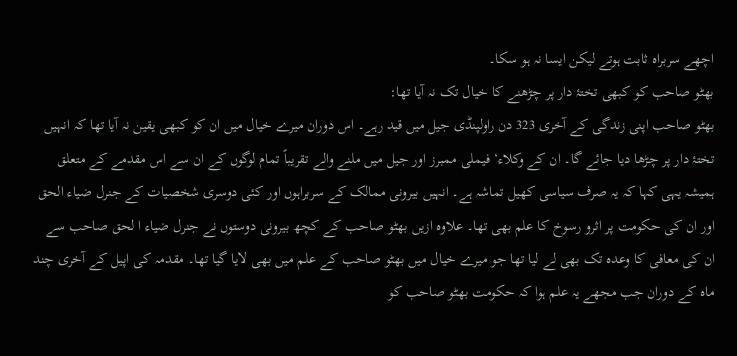اچھے سربراہ ثابت ہوتے لیکن ایسا نہ ہو سکا۔
بھٹو صاحب کو کبھی تختۂ دار پر چڑھنے کا خیال تک نہ آیا تھا:
بھٹو صاحب اپنی زندگی کے آخری 323 دن راولپنڈی جیل میں قید رہے۔ اس دوران میرے خیال میں ان کو کبھی یقین نہ آیا تھا کہ انہیں تختۂ دار پر چڑھا دیا جائے گا۔ ان کے وکلاء‘ فیملی ممبرز اور جیل میں ملنے والے تقریباً تمام لوگوں کے ان سے اس مقدمے کے متعلق ہمیشہ یہی کہا کہ یہ صرف سیاسی کھیل تماشہ ہے۔ انہیں بیرونی ممالک کے سربراہوں اور کئی دوسری شخصیات کے جنرل ضیاء الحق اور ان کی حکومت پر اثرو رسوخ کا علم بھی تھا۔ علاوہ ازیں بھٹو صاحب کے کچھ بیرونی دوستوں نے جنرل ضیاء ا لحق صاحب سے ان کی معافی کا وعدہ تک بھی لے لیا تھا جو میرے خیال میں بھٹو صاحب کے علم میں بھی لایا گیا تھا۔ مقدمہ کی اپیل کے آخری چند ماہ کے دوران جب مجھے یہ علم ہوا کہ حکومت بھٹو صاحب کو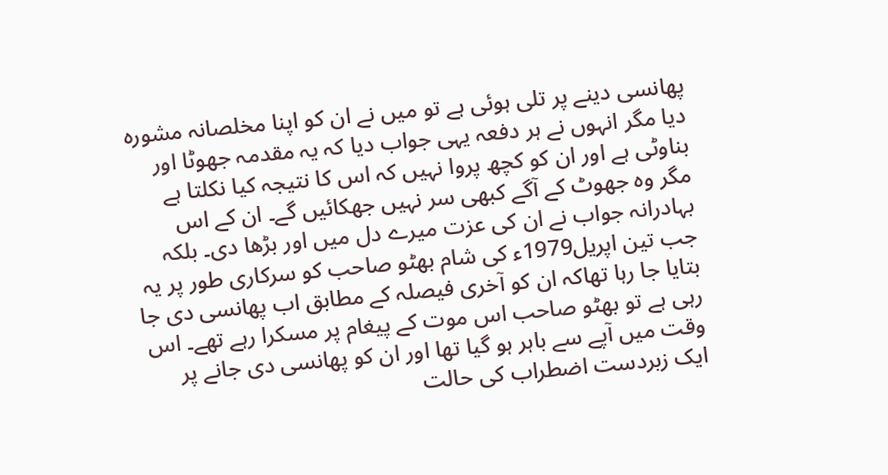پھانسی دینے پر تلی ہوئی ہے تو میں نے ان کو اپنا مخلصانہ مشورہ دیا مگر انہوں نے ہر دفعہ یہی جواب دیا کہ یہ مقدمہ جھوٹا اور بناوٹی ہے اور ان کو کچھ پروا نہیں کہ اس کا نتیجہ کیا نکلتا ہے مگر وہ جھوٹ کے آگے کبھی سر نہیں جھکائیں گے۔ ان کے اس بہادرانہ جواب نے ان کی عزت میرے دل میں اور بڑھا دی۔ بلکہ جب تین اپریل1979ء کی شام بھٹو صاحب کو سرکاری طور پر یہ بتایا جا رہا تھاکہ ان کو آخری فیصلہ کے مطابق اب پھانسی دی جا رہی ہے تو بھٹو صاحب اس موت کے پیغام پر مسکرا رہے تھے۔ اس وقت میں آپے سے باہر ہو گیا تھا اور ان کو پھانسی دی جانے پر ایک زبردست اضطراب کی حالت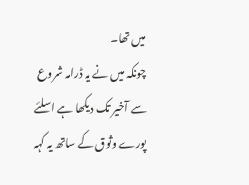میں تھا۔
چونکہ میں نے یہ ڈرامہ شروع سے آخیر تک دیکھا ہے اسلئے پورے وثوق کے ساتھ یہ کہہ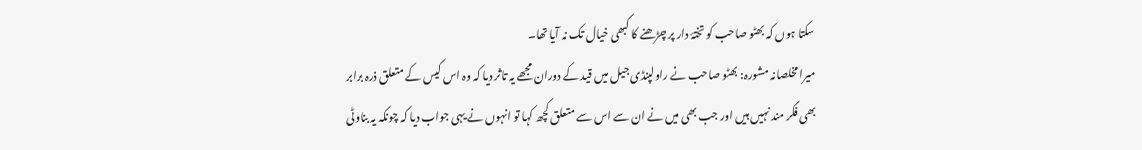سکتا ہوں کہ بھٹو صاحب کو تختۂ دار پر چڑھنے کا کبھی خیال تک نہ آیا تھا۔
میرا مخلصانہ مشورہ: بھٹو صاحب نے راولپنڈی جیل میں قید کے دوران مجھے یہ تاثر دیا کہ وہ اس کیس کے متعلق ذرہ برابر بھی فکر مند نہیں ہیں اور جب بھی میں نے ان سے اس سے متعلق کچھ کہا تو انہوں نے یہی جواب دیا کہ چونکہ یہ بناوٹی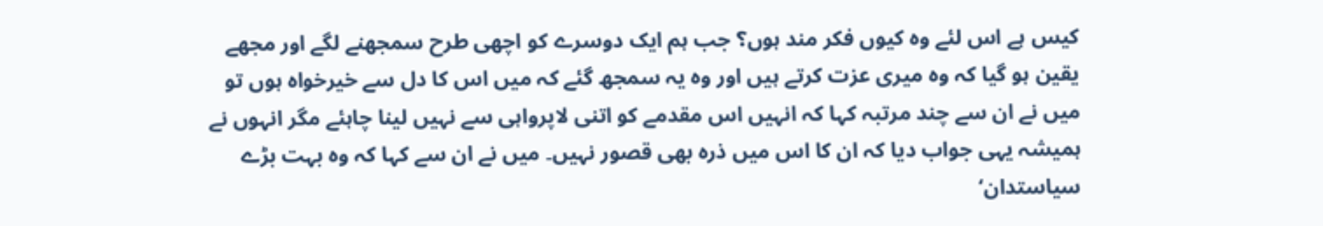کیس ہے اس لئے وہ کیوں فکر مند ہوں؟ جب ہم ایک دوسرے کو اچھی طرح سمجھنے لگے اور مجھے یقین ہو گیا کہ وہ میری عزت کرتے ہیں اور وہ یہ سمجھ گئے کہ میں اس کا دل سے خیرخواہ ہوں تو میں نے ان سے چند مرتبہ کہا کہ انہیں اس مقدمے کو اتنی لاپرواہی سے نہیں لینا چاہئے مگر انہوں نے ہمیشہ یہی جواب دیا کہ ان کا اس میں ذرہ بھی قصور نہیں۔ میں نے ان سے کہا کہ وہ بہت بڑے سیاستدان‘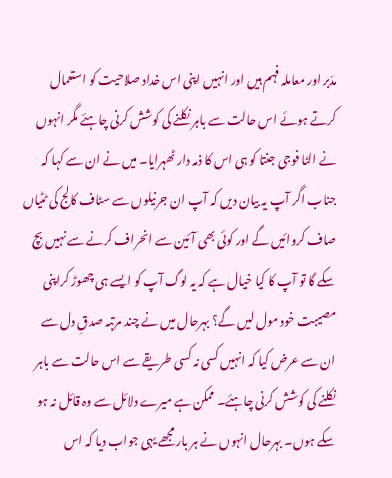مدّبر اور معاملہ فہم ہیں اور انہیں اپنی اس خداد صلاحیت کو استعمال کرتے ہوئے اس حالت سے باہر نکلنے کی کوشش کرنی چاہئے مگر انہوں نے الٹا فوجی جنتا کو ہی اس کا ذمہ دار ٹھہرایا۔ میں نے ان سے کہا کہ جناب اگر آپ یہ بیان دیں کہ آپ ان جرنیلوں سے سٹاف کالج کی ٹٹیاں صاف کروائیں گے اور کوئی بھی آئین سے انحراف کرنے سے نہیں بچ سکے گا تو آپ کا کیا خیال ہے کہ یہ لوگ آپ کو ایسے ہی چھوڑ کراپنی مصیبت خود مول لیں گے؟ بہرحال میں نے چند مرتبہ صدقِ دل سے ان سے عرض کیا کہ انہیں کسی نہ کسی طریقے سے اس حالت سے باہر نکلنے کی کوشش کرنی چاہئے۔ ممکن ہے میرے دلائل سے وہ قائل نہ ہو سکے ہوں۔ بہرحال انہوں نے ہر بار مجھے یہی جواب دیا کہ اس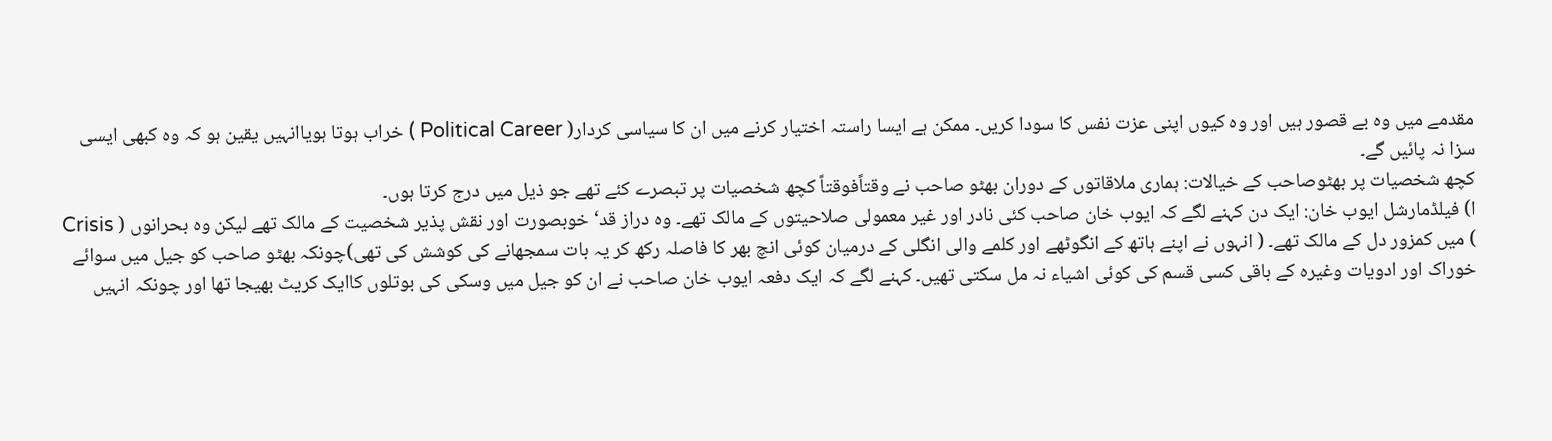مقدمے میں وہ بے قصور ہیں اور وہ کیوں اپنی عزت نفس کا سودا کریں۔ ممکن ہے ایسا راستہ اختیار کرنے میں ان کا سیاسی کردار( Political Career ) خراب ہوتا ہویاانہیں یقین ہو کہ وہ کبھی ایسی سزا نہ پائیں گے۔
کچھ شخصیات پر بھٹوصاحب کے خیالات: ہماری ملاقاتوں کے دوران بھٹو صاحب نے وقتاًفوقتاً کچھ شخصیات پر تبصرے کئے تھے جو ذیل میں درج کرتا ہوں۔
ا) فیلڈمارشل ایوب خان: ایک دن کہنے لگے کہ ایوب خان صاحب کئی نادر اور غیر معمولی صلاحیتوں کے مالک تھے۔ وہ دراز قد‘ خوبصورت اور نقش پذیر شخصیت کے مالک تھے لیکن وہ بحرانوں ( Crisis ) میں کمزور دل کے مالک تھے۔ ( انہوں نے اپنے ہاتھ کے انگوٹھے اور کلمے والی انگلی کے درمیان کوئی انچ بھر کا فاصلہ رکھ کر یہ بات سمجھانے کی کوشش کی تھی)چونکہ بھٹو صاحب کو جیل میں سوائے خوراک اور ادویات وغیرہ کے باقی کسی قسم کی کوئی اشیاء نہ مل سکتی تھیں۔ کہنے لگے کہ ایک دفعہ ایوب خان صاحب نے ان کو جیل میں وسکی کی بوتلوں کاایک کریٹ بھیجا تھا اور چونکہ انہیں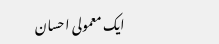ایک معمولی احسان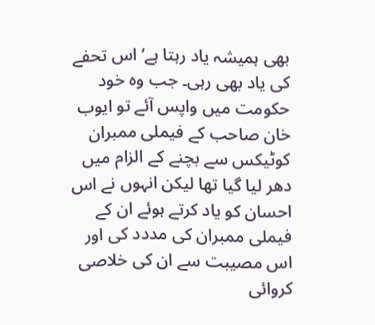بھی ہمیشہ یاد رہتا ہے‘ اس تحفے کی یاد بھی رہی۔ جب وہ خود حکومت میں واپس آئے تو ایوب خان صاحب کے فیملی ممبران کوٹیکس سے بچنے کے الزام میں دھر لیا گیا تھا لیکن انہوں نے اس احسان کو یاد کرتے ہوئے ان کے فیملی ممبران کی مددد کی اور اس مصیبت سے ان کی خلاصی کروائی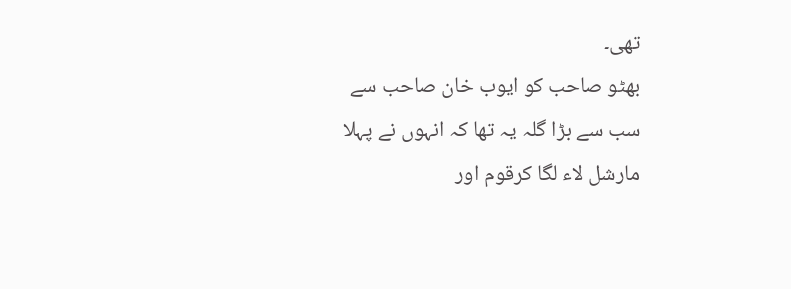تھی۔
بھٹو صاحب کو ایوب خان صاحب سے سب سے بڑا گلہ یہ تھا کہ انہوں نے پہلا مارشل لاء لگا کرقوم اور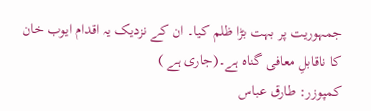جمہوریت پر بہت بڑا ظلم کیا۔ ان کے نزدیک یہ اقدام ایوب خان کا ناقابلِ معافی گناہ ہے۔(جاری ہے )
کمپوزر: طارق عباس